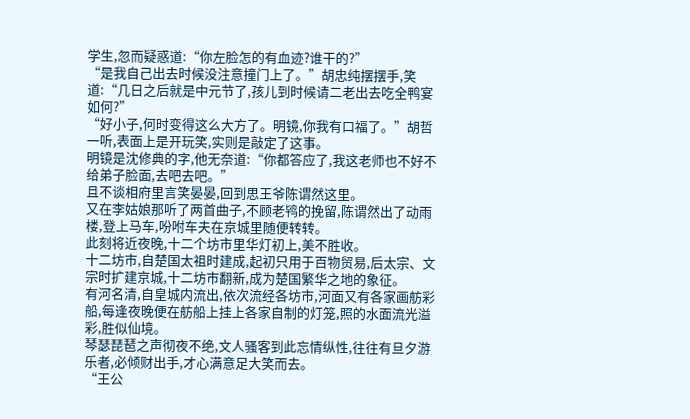学生,忽而疑惑道:“你左脸怎的有血迹?谁干的?”
“是我自己出去时候没注意撞门上了。”胡忠纯摆摆手,笑道:“几日之后就是中元节了,孩儿到时候请二老出去吃全鸭宴如何?”
“好小子,何时变得这么大方了。明镜,你我有口福了。”胡哲一听,表面上是开玩笑,实则是敲定了这事。
明镜是沈修典的字,他无奈道:“你都答应了,我这老师也不好不给弟子脸面,去吧去吧。”
且不谈相府里言笑晏晏,回到思王爷陈谓然这里。
又在李姑娘那听了两首曲子,不顾老鸨的挽留,陈谓然出了动雨楼,登上马车,吩咐车夫在京城里随便转转。
此刻将近夜晚,十二个坊市里华灯初上,美不胜收。
十二坊市,自楚国太祖时建成,起初只用于百物贸易,后太宗、文宗时扩建京城,十二坊市翻新,成为楚国繁华之地的象征。
有河名清,自皇城内流出,依次流经各坊市,河面又有各家画舫彩船,每逢夜晚便在舫船上挂上各家自制的灯笼,照的水面流光溢彩,胜似仙境。
琴瑟琵琶之声彻夜不绝,文人骚客到此忘情纵性,往往有旦夕游乐者,必倾财出手,才心满意足大笑而去。
“王公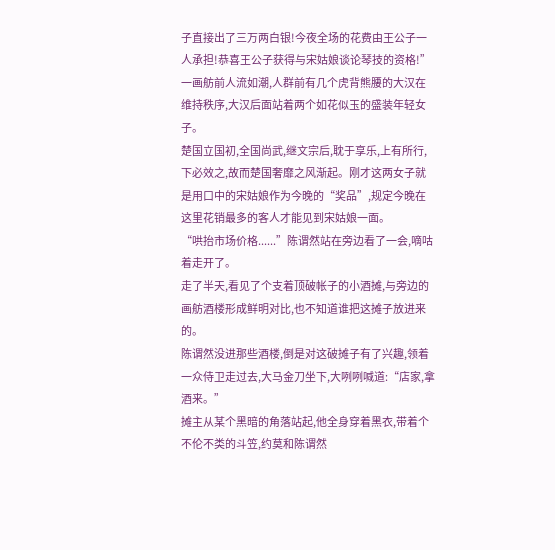子直接出了三万两白银!今夜全场的花费由王公子一人承担!恭喜王公子获得与宋姑娘谈论琴技的资格!”一画舫前人流如潮,人群前有几个虎背熊腰的大汉在维持秩序,大汉后面站着两个如花似玉的盛装年轻女子。
楚国立国初,全国尚武,继文宗后,耽于享乐,上有所行,下必效之,故而楚国奢靡之风渐起。刚才这两女子就是用口中的宋姑娘作为今晚的“奖品”,规定今晚在这里花销最多的客人才能见到宋姑娘一面。
“哄抬市场价格......”陈谓然站在旁边看了一会,嘀咕着走开了。
走了半天,看见了个支着顶破帐子的小酒摊,与旁边的画舫酒楼形成鲜明对比,也不知道谁把这摊子放进来的。
陈谓然没进那些酒楼,倒是对这破摊子有了兴趣,领着一众侍卫走过去,大马金刀坐下,大咧咧喊道:“店家,拿酒来。”
摊主从某个黑暗的角落站起,他全身穿着黑衣,带着个不伦不类的斗笠,约莫和陈谓然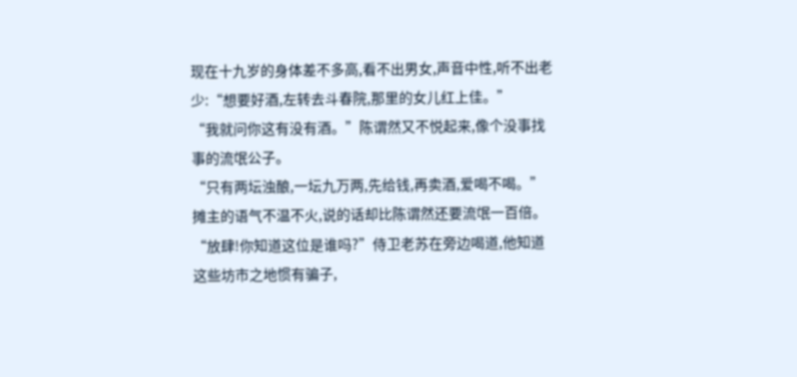现在十九岁的身体差不多高,看不出男女,声音中性,听不出老少:“想要好酒,左转去斗春院,那里的女儿红上佳。”
“我就问你这有没有酒。”陈谓然又不悦起来,像个没事找事的流氓公子。
“只有两坛浊酿,一坛九万两,先给钱,再卖酒,爱喝不喝。”摊主的语气不温不火,说的话却比陈谓然还要流氓一百倍。
“放肆!你知道这位是谁吗?”侍卫老苏在旁边喝道,他知道这些坊市之地惯有骗子,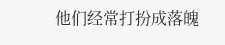他们经常打扮成落魄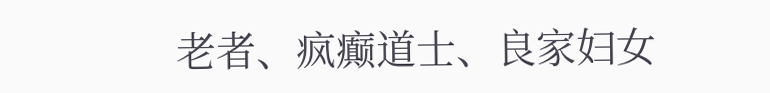老者、疯癫道士、良家妇女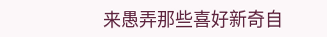来愚弄那些喜好新奇自